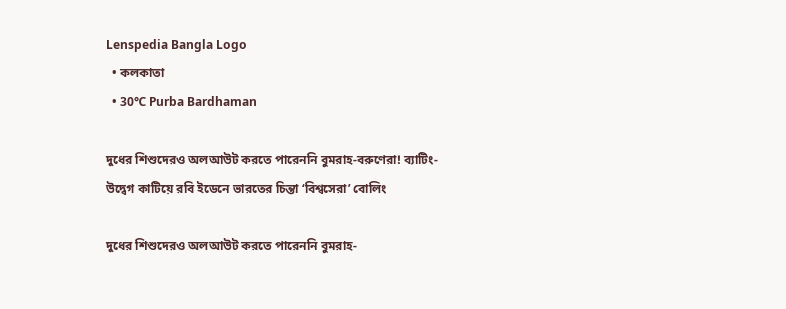Lenspedia Bangla Logo
  • কলকাতা
  • 30℃ Purba Bardhaman

দুধের শিশুদেরও অলআউট করতে পারেননি বুমরাহ-বরুণেরা! ব্যাটিং-উদ্বেগ কাটিয়ে রবি ইডেনে ভারতের চিন্তা ‘বিশ্বসেরা’ বোলিং

দুধের শিশুদেরও অলআউট করতে পারেননি বুমরাহ-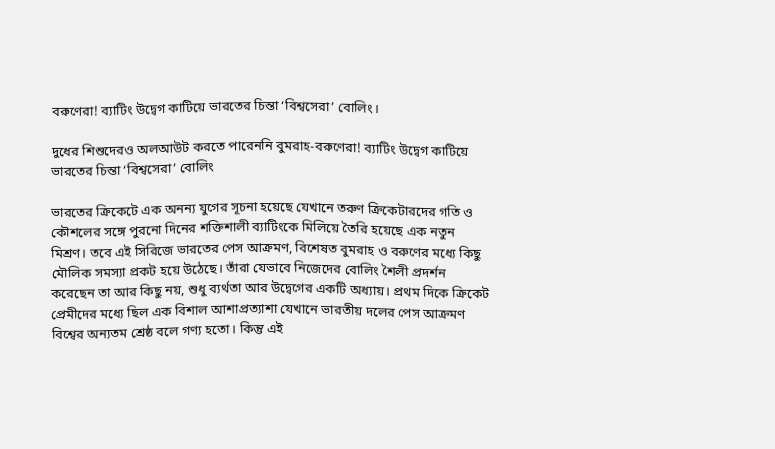বরুণেরা! ব্যাটিং উদ্বেগ কাটিয়ে ভারতের চিন্তা ‘বিশ্বসেরা’ বোলিং।

দুধের শিশুদেরও অলআউট করতে পারেননি বুমরাহ-বরুণেরা! ব্যাটিং উদ্বেগ কাটিয়ে ভারতের চিন্তা ‘বিশ্বসেরা’ বোলিং

ভারতের ক্রিকেটে এক অনন্য যুগের সূচনা হয়েছে যেখানে তরুণ ক্রিকেটারদের গতি ও কৌশলের সঙ্গে পুরনো দিনের শক্তিশালী ব্যাটিংকে মিলিয়ে তৈরি হয়েছে এক নতুন মিশ্রণ। তবে এই সিরিজে ভারতের পেস আক্রমণ, বিশেষত বুমরাহ ও বরুণের মধ্যে কিছু মৌলিক সমস্যা প্রকট হয়ে উঠেছে। তাঁরা যেভাবে নিজেদের বোলিং শৈলী প্রদর্শন করেছেন তা আর কিছু নয়, শুধু ব্যর্থতা আর উদ্বেগের একটি অধ্যায়। প্রথম দিকে ক্রিকেট প্রেমীদের মধ্যে ছিল এক বিশাল আশাপ্রত্যাশা যেখানে ভারতীয় দলের পেস আক্রমণ বিশ্বের অন্যতম শ্রেষ্ঠ বলে গণ্য হতো। কিন্তু এই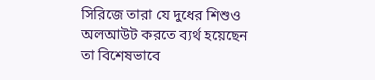সিরিজে তারা যে দুধের শিশুও অলআউট করতে ব্যর্থ হয়েছেন তা বিশেষভাবে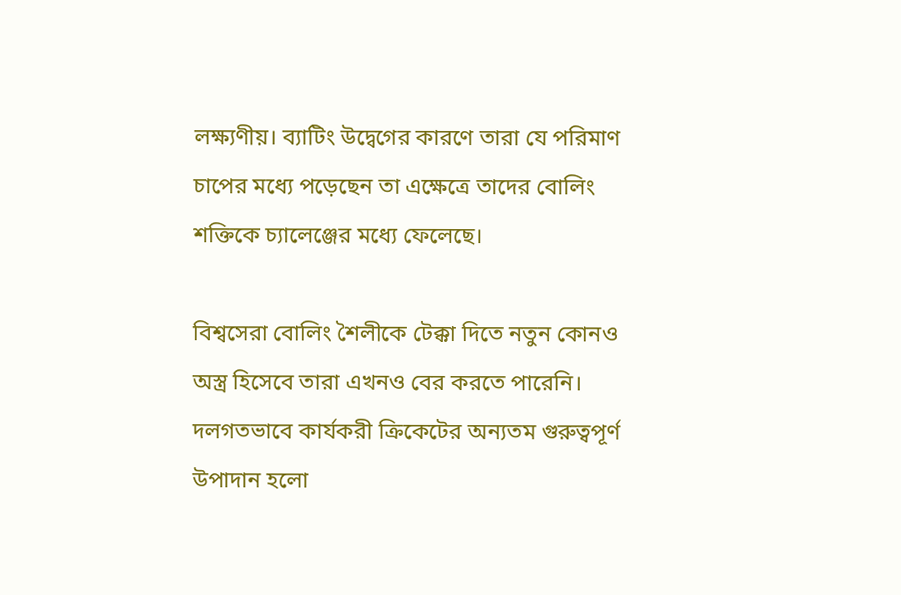লক্ষ্যণীয়। ব্যাটিং উদ্বেগের কারণে তারা যে পরিমাণ চাপের মধ্যে পড়েছেন তা এক্ষেত্রে তাদের বোলিং শক্তিকে চ্যালেঞ্জের মধ্যে ফেলেছে।

বিশ্বসেরা বোলিং শৈলীকে টেক্কা দিতে নতুন কোনও অস্ত্র হিসেবে তারা এখনও বের করতে পারেনি। দলগতভাবে কার্যকরী ক্রিকেটের অন্যতম গুরুত্বপূর্ণ উপাদান হলো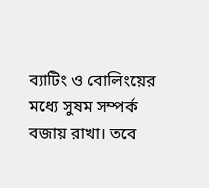ব্যাটিং ও বোলিংয়ের মধ্যে সুষম সম্পর্ক বজায় রাখা। তবে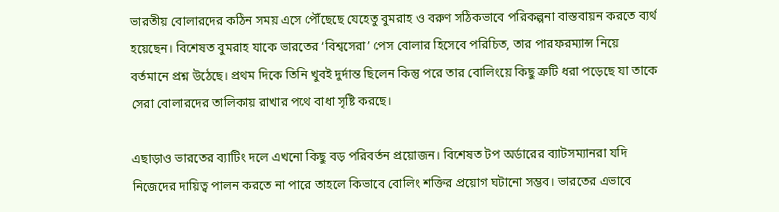ভারতীয় বোলারদের কঠিন সময় এসে পৌঁছেছে যেহেতু বুমরাহ ও বরুণ সঠিকভাবে পরিকল্পনা বাস্তবায়ন করতে ব্যর্থ হয়েছেন। বিশেষত বুমরাহ যাকে ভারতের ‘বিশ্বসেরা’ পেস বোলার হিসেবে পরিচিত, তার পারফরম্যান্স নিয়ে বর্তমানে প্রশ্ন উঠেছে। প্রথম দিকে তিনি খুবই দুর্দান্ত ছিলেন কিন্তু পরে তার বোলিংয়ে কিছু ত্রুটি ধরা পড়েছে যা তাকে সেরা বোলারদের তালিকায় রাখার পথে বাধা সৃষ্টি করছে।

এছাড়াও ভারতের ব্যাটিং দলে এখনো কিছু বড় পরিবর্তন প্রয়োজন। বিশেষত টপ অর্ডারের ব্যাটসম্যানরা যদি নিজেদের দায়িত্ব পালন করতে না পারে তাহলে কিভাবে বোলিং শক্তির প্রয়োগ ঘটানো সম্ভব। ভারতের এভাবে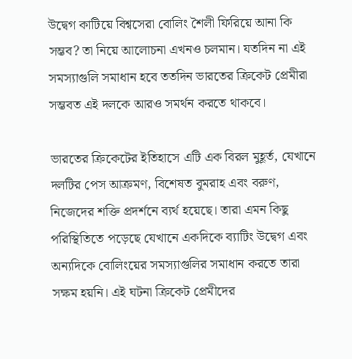উদ্বেগ কাটিয়ে বিশ্বসেরা বোলিং শৈলী ফিরিয়ে আনা কি সম্ভব? তা নিয়ে আলোচনা এখনও চলমান। যতদিন না এই সমস্যাগুলি সমাধান হবে ততদিন ভারতের ক্রিকেট প্রেমীরা সম্ভবত এই দলকে আরও সমর্থন করতে থাকবে।

ভারতের ক্রিকেটের ইতিহাসে এটি এক বিরল মুহূর্ত, যেখানে দলটির পেস আক্রমণ, বিশেষত বুমরাহ এবং বরুণ, নিজেদের শক্তি প্রদর্শনে ব্যর্থ হয়েছে। তারা এমন কিছু পরিস্থিতিতে পড়েছে যেখানে একদিকে ব্যাটিং উদ্বেগ এবং অন্যদিকে বোলিংয়ের সমস্যাগুলির সমাধান করতে তারা সক্ষম হয়নি। এই ঘটনা ক্রিকেট প্রেমীদের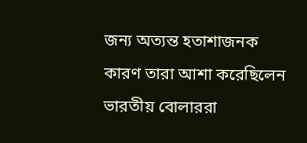জন্য অত্যন্ত হতাশাজনক কারণ তারা আশা করেছিলেন ভারতীয় বোলাররা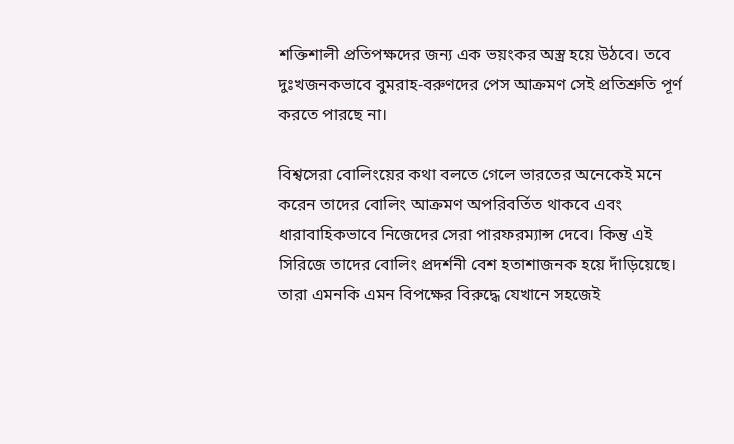শক্তিশালী প্রতিপক্ষদের জন্য এক ভয়ংকর অস্ত্র হয়ে উঠবে। তবে দুঃখজনকভাবে বুমরাহ-বরুণদের পেস আক্রমণ সেই প্রতিশ্রুতি পূর্ণ করতে পারছে না।

বিশ্বসেরা বোলিংয়ের কথা বলতে গেলে ভারতের অনেকেই মনে করেন তাদের বোলিং আক্রমণ অপরিবর্তিত থাকবে এবং ধারাবাহিকভাবে নিজেদের সেরা পারফরম্যান্স দেবে। কিন্তু এই সিরিজে তাদের বোলিং প্রদর্শনী বেশ হতাশাজনক হয়ে দাঁড়িয়েছে। তারা এমনকি এমন বিপক্ষের বিরুদ্ধে যেখানে সহজেই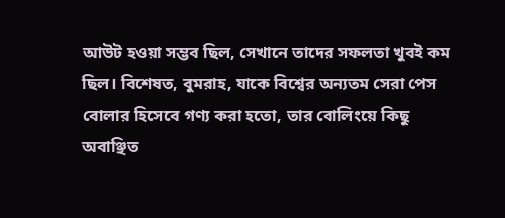আউট হওয়া সম্ভব ছিল, সেখানে তাদের সফলতা খুবই কম ছিল। বিশেষত, বুমরাহ, যাকে বিশ্বের অন্যতম সেরা পেস বোলার হিসেবে গণ্য করা হতো, তার বোলিংয়ে কিছু অবাঞ্ছিত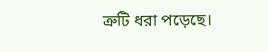ত্রুটি ধরা পড়েছে।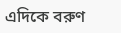এদিকে বরুণ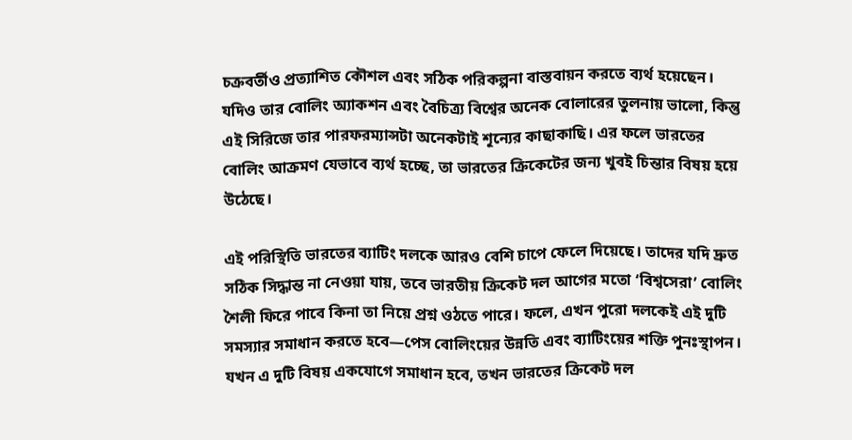চক্রবর্তীও প্রত্যাশিত কৌশল এবং সঠিক পরিকল্পনা বাস্তবায়ন করতে ব্যর্থ হয়েছেন। যদিও তার বোলিং অ্যাকশন এবং বৈচিত্র্য বিশ্বের অনেক বোলারের তুলনায় ভালো, কিন্তু এই সিরিজে তার পারফরম্যান্সটা অনেকটাই শূন্যের কাছাকাছি। এর ফলে ভারতের বোলিং আক্রমণ যেভাবে ব্যর্থ হচ্ছে, তা ভারতের ক্রিকেটের জন্য খুবই চিন্তার বিষয় হয়ে উঠেছে।

এই পরিস্থিতি ভারতের ব্যাটিং দলকে আরও বেশি চাপে ফেলে দিয়েছে। তাদের যদি দ্রুত সঠিক সিদ্ধান্ত না নেওয়া যায়, তবে ভারতীয় ক্রিকেট দল আগের মতো ‘বিশ্বসেরা’ বোলিং শৈলী ফিরে পাবে কিনা তা নিয়ে প্রশ্ন ওঠতে পারে। ফলে, এখন পুরো দলকেই এই দুটি সমস্যার সমাধান করতে হবে—পেস বোলিংয়ের উন্নতি এবং ব্যাটিংয়ের শক্তি পুনঃস্থাপন। যখন এ দুটি বিষয় একযোগে সমাধান হবে, তখন ভারতের ক্রিকেট দল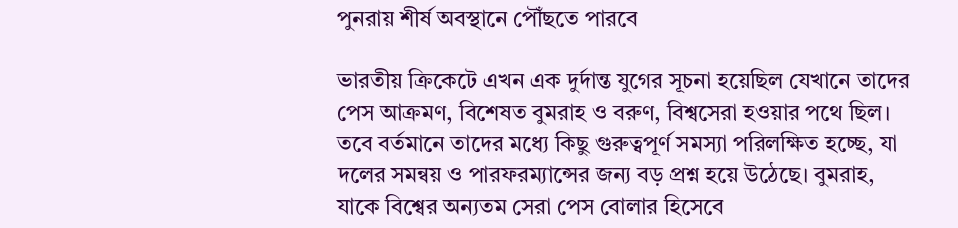পুনরায় শীর্ষ অবস্থানে পৌঁছতে পারবে

ভারতীয় ক্রিকেটে এখন এক দুর্দান্ত যুগের সূচনা হয়েছিল যেখানে তাদের পেস আক্রমণ, বিশেষত বুমরাহ ও বরুণ, বিশ্বসেরা হওয়ার পথে ছিল। তবে বর্তমানে তাদের মধ্যে কিছু গুরুত্বপূর্ণ সমস্যা পরিলক্ষিত হচ্ছে, যা দলের সমন্বয় ও পারফরম্যান্সের জন্য বড় প্রশ্ন হয়ে উঠেছে। বুমরাহ, যাকে বিশ্বের অন্যতম সেরা পেস বোলার হিসেবে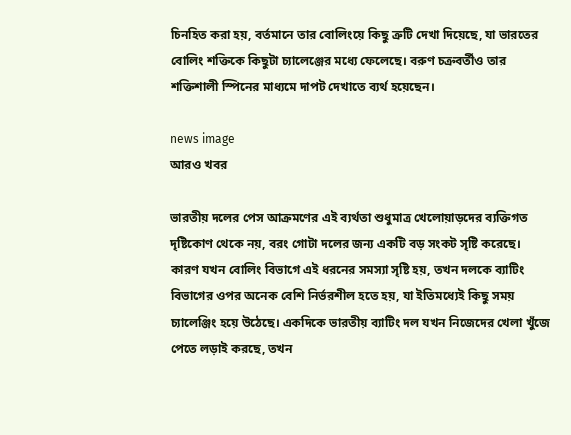চিনহিত করা হয়, বর্তমানে তার বোলিংয়ে কিছু ত্রুটি দেখা দিয়েছে, যা ভারতের বোলিং শক্তিকে কিছুটা চ্যালেঞ্জের মধ্যে ফেলেছে। বরুণ চক্রবর্তীও তার শক্তিশালী স্পিনের মাধ্যমে দাপট দেখাতে ব্যর্থ হয়েছেন।

news image
আরও খবর

ভারতীয় দলের পেস আক্রমণের এই ব্যর্থতা শুধুমাত্র খেলোয়াড়দের ব্যক্তিগত দৃষ্টিকোণ থেকে নয়, বরং গোটা দলের জন্য একটি বড় সংকট সৃষ্টি করেছে। কারণ যখন বোলিং বিভাগে এই ধরনের সমস্যা সৃষ্টি হয়, তখন দলকে ব্যাটিং বিভাগের ওপর অনেক বেশি নির্ভরশীল হতে হয়, যা ইতিমধ্যেই কিছু সময় চ্যালেঞ্জিং হয়ে উঠেছে। একদিকে ভারতীয় ব্যাটিং দল যখন নিজেদের খেলা খুঁজে পেতে লড়াই করছে, তখন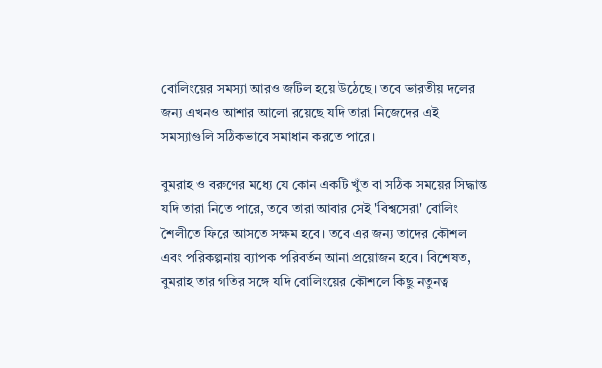বোলিংয়ের সমস্যা আরও জটিল হয়ে উঠেছে। তবে ভারতীয় দলের জন্য এখনও আশার আলো রয়েছে যদি তারা নিজেদের এই সমস্যাগুলি সঠিকভাবে সমাধান করতে পারে।

বুমরাহ ও বরুণের মধ্যে যে কোন একটি খুঁত বা সঠিক সময়ের সিদ্ধান্ত যদি তারা নিতে পারে, তবে তারা আবার সেই 'বিশ্বসেরা' বোলিং শৈলীতে ফিরে আসতে সক্ষম হবে। তবে এর জন্য তাদের কৌশল এবং পরিকল্পনায় ব্যাপক পরিবর্তন আনা প্রয়োজন হবে। বিশেষত, বুমরাহ তার গতির সঙ্গে যদি বোলিংয়ের কৌশলে কিছু নতুনত্ব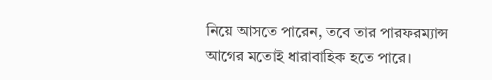নিয়ে আসতে পারেন, তবে তার পারফরম্যান্স আগের মতোই ধারাবাহিক হতে পারে।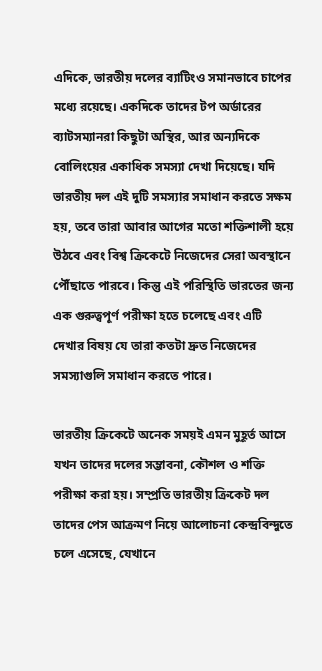এদিকে, ভারতীয় দলের ব্যাটিংও সমানভাবে চাপের মধ্যে রয়েছে। একদিকে তাদের টপ অর্ডারের ব্যাটসম্যানরা কিছুটা অস্থির, আর অন্যদিকে বোলিংয়ের একাধিক সমস্যা দেখা দিয়েছে। যদি ভারতীয় দল এই দুটি সমস্যার সমাধান করতে সক্ষম হয়, তবে তারা আবার আগের মতো শক্তিশালী হয়ে উঠবে এবং বিশ্ব ক্রিকেটে নিজেদের সেরা অবস্থানে পৌঁছাতে পারবে। কিন্তু এই পরিস্থিতি ভারতের জন্য এক গুরুত্বপূর্ণ পরীক্ষা হতে চলেছে এবং এটি দেখার বিষয় যে তারা কতটা দ্রুত নিজেদের সমস্যাগুলি সমাধান করতে পারে।

ভারতীয় ক্রিকেটে অনেক সময়ই এমন মুহূর্ত আসে যখন তাদের দলের সম্ভাবনা, কৌশল ও শক্তি পরীক্ষা করা হয়। সম্প্রতি ভারতীয় ক্রিকেট দল তাদের পেস আক্রমণ নিয়ে আলোচনা কেন্দ্রবিন্দুতে চলে এসেছে, যেখানে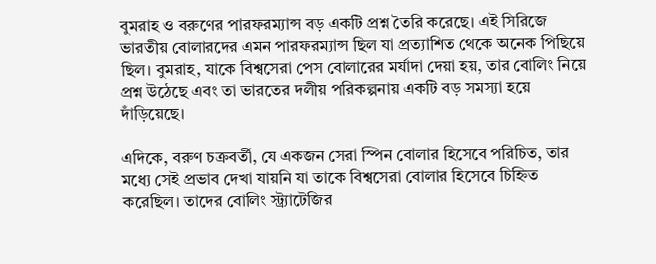বুমরাহ ও বরুণের পারফরম্যান্স বড় একটি প্রশ্ন তৈরি করেছে। এই সিরিজে ভারতীয় বোলারদের এমন পারফরম্যান্স ছিল যা প্রত্যাশিত থেকে অনেক পিছিয়ে ছিল। বুমরাহ, যাকে বিশ্বসেরা পেস বোলারের মর্যাদা দেয়া হয়, তার বোলিং নিয়ে প্রশ্ন উঠেছে এবং তা ভারতের দলীয় পরিকল্পনায় একটি বড় সমস্যা হয়ে দাঁড়িয়েছে।

এদিকে, বরুণ চক্রবর্তী, যে একজন সেরা স্পিন বোলার হিসেবে পরিচিত, তার মধ্যে সেই প্রভাব দেখা যায়নি যা তাকে বিশ্বসেরা বোলার হিসেবে চিহ্নিত করেছিল। তাদের বোলিং স্ট্র্যাটেজির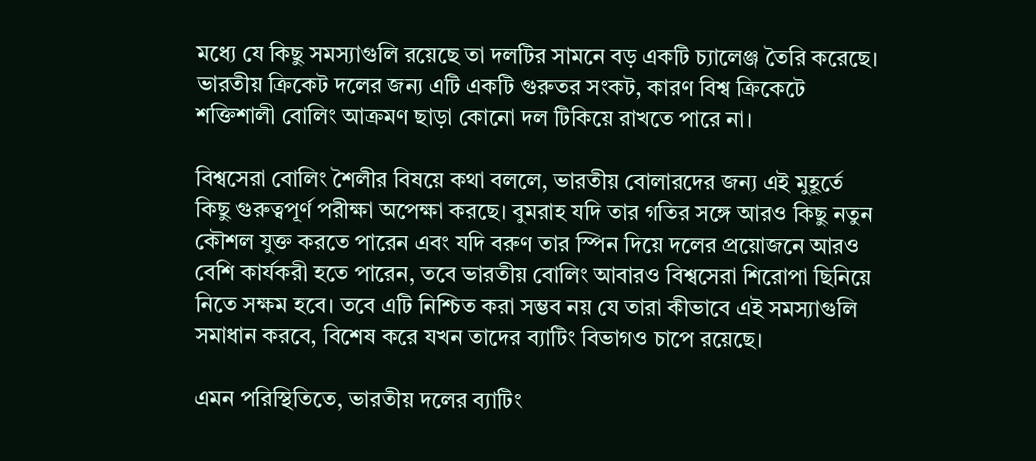মধ্যে যে কিছু সমস্যাগুলি রয়েছে তা দলটির সামনে বড় একটি চ্যালেঞ্জ তৈরি করেছে। ভারতীয় ক্রিকেট দলের জন্য এটি একটি গুরুতর সংকট, কারণ বিশ্ব ক্রিকেটে শক্তিশালী বোলিং আক্রমণ ছাড়া কোনো দল টিকিয়ে রাখতে পারে না।

বিশ্বসেরা বোলিং শৈলীর বিষয়ে কথা বললে, ভারতীয় বোলারদের জন্য এই মুহূর্তে কিছু গুরুত্বপূর্ণ পরীক্ষা অপেক্ষা করছে। বুমরাহ যদি তার গতির সঙ্গে আরও কিছু নতুন কৌশল যুক্ত করতে পারেন এবং যদি বরুণ তার স্পিন দিয়ে দলের প্রয়োজনে আরও বেশি কার্যকরী হতে পারেন, তবে ভারতীয় বোলিং আবারও বিশ্বসেরা শিরোপা ছিনিয়ে নিতে সক্ষম হবে। তবে এটি নিশ্চিত করা সম্ভব নয় যে তারা কীভাবে এই সমস্যাগুলি সমাধান করবে, বিশেষ করে যখন তাদের ব্যাটিং বিভাগও চাপে রয়েছে।

এমন পরিস্থিতিতে, ভারতীয় দলের ব্যাটিং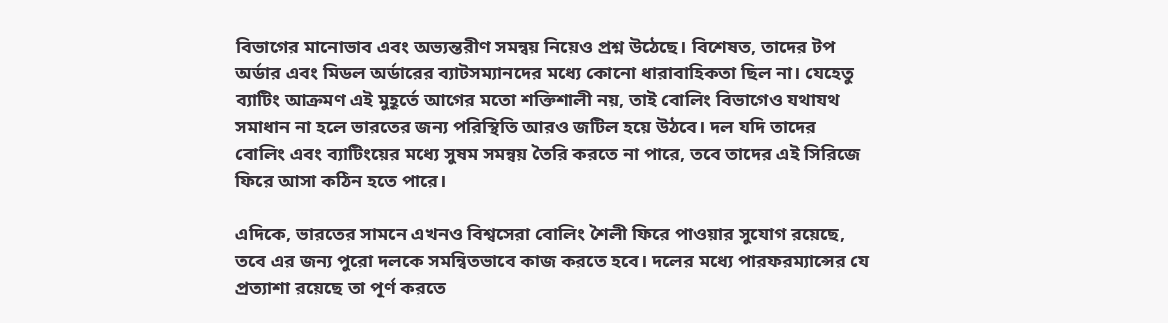বিভাগের মানোভাব এবং অভ্যন্তরীণ সমন্বয় নিয়েও প্রশ্ন উঠেছে। বিশেষত, তাদের টপ অর্ডার এবং মিডল অর্ডারের ব্যাটসম্যানদের মধ্যে কোনো ধারাবাহিকতা ছিল না। যেহেতু ব্যাটিং আক্রমণ এই মুহূর্তে আগের মতো শক্তিশালী নয়, তাই বোলিং বিভাগেও যথাযথ সমাধান না হলে ভারতের জন্য পরিস্থিতি আরও জটিল হয়ে উঠবে। দল যদি তাদের বোলিং এবং ব্যাটিংয়ের মধ্যে সুষম সমন্বয় তৈরি করতে না পারে, তবে তাদের এই সিরিজে ফিরে আসা কঠিন হতে পারে।

এদিকে, ভারতের সামনে এখনও বিশ্বসেরা বোলিং শৈলী ফিরে পাওয়ার সুযোগ রয়েছে, তবে এর জন্য পুরো দলকে সমন্বিতভাবে কাজ করতে হবে। দলের মধ্যে পারফরম্যান্সের যে প্রত্যাশা রয়েছে তা পূর্ণ করতে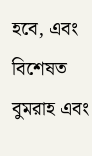হবে, এবং বিশেষত বুমরাহ এবং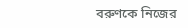বরুণকে নিজের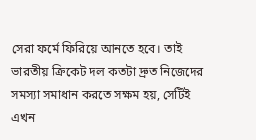সেরা ফর্মে ফিরিয়ে আনতে হবে। তাই ভারতীয় ক্রিকেট দল কতটা দ্রুত নিজেদের সমস্যা সমাধান করতে সক্ষম হয়, সেটিই এখন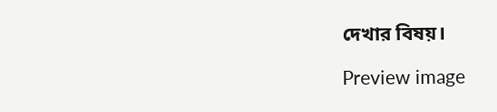দেখার বিষয়।

Preview image